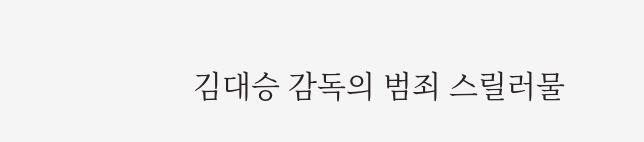김대승 감독의 범죄 스릴러물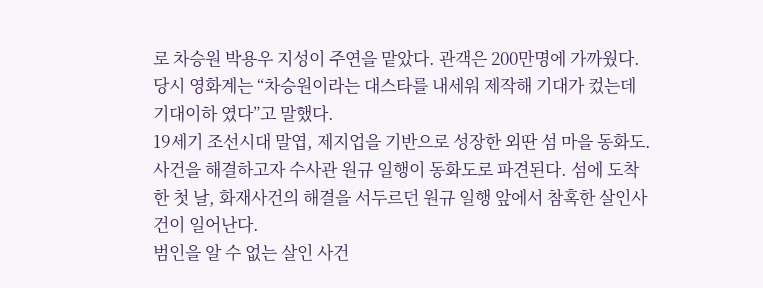로 차승원 박용우 지성이 주연을 맡았다. 관객은 200만명에 가까웠다.
당시 영화계는 “차승원이라는 대스타를 내세워 제작해 기대가 컸는데 기대이하 였다”고 말했다.
19세기 조선시대 말엽, 제지업을 기반으로 성장한 외딴 섬 마을 동화도.
사건을 해결하고자 수사관 원규 일행이 동화도로 파견된다. 섬에 도착한 첫 날, 화재사건의 해결을 서두르던 원규 일행 앞에서 참혹한 살인사건이 일어난다.
범인을 알 수 없는 살인 사건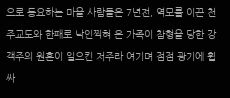으로 동요하는 마을 사람들은 7년전, 역모를 이끈 천주교도와 한패로 낙인찍혀 온 가족이 참형을 당한 강객주의 원혼이 일으킨 저주라 여기며 점점 광기에 휩싸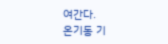여간다.
온기동 기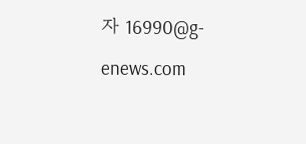자 16990@g-enews.com